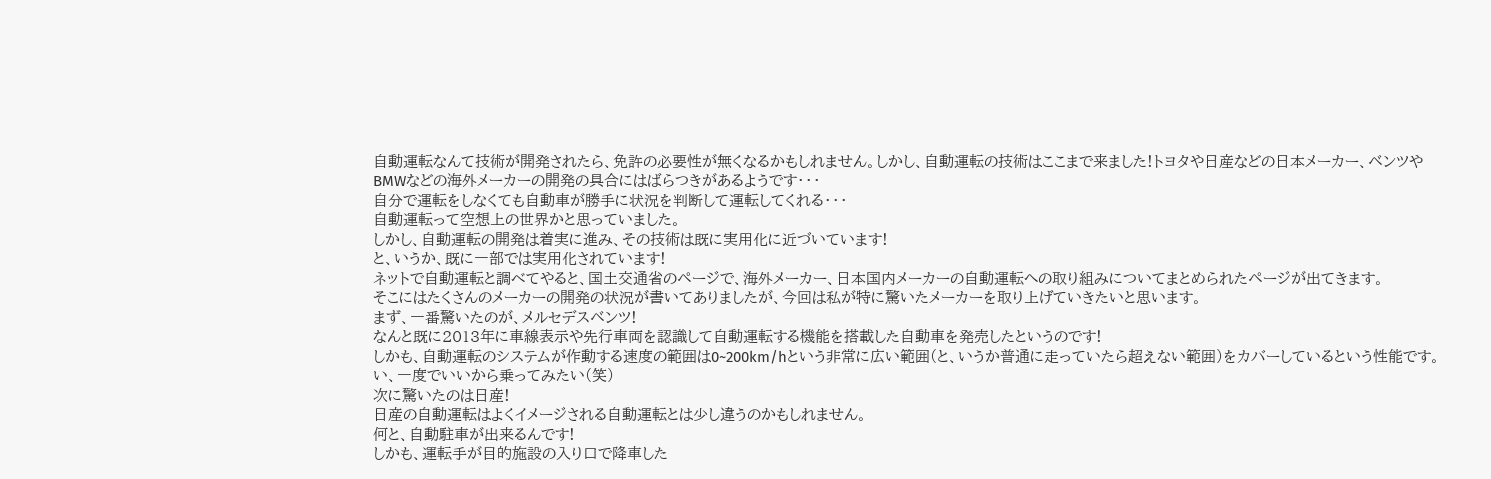自動運転なんて技術が開発されたら、免許の必要性が無くなるかもしれません。しかし、自動運転の技術はここまで来ました!トヨタや日産などの日本メーカー、ベンツやBMWなどの海外メーカーの開発の具合にはばらつきがあるようです・・・
自分で運転をしなくても自動車が勝手に状況を判断して運転してくれる・・・
自動運転って空想上の世界かと思っていました。
しかし、自動運転の開発は着実に進み、その技術は既に実用化に近づいています!
と、いうか、既に一部では実用化されています!
ネットで自動運転と調べてやると、国土交通省のページで、海外メーカー、日本国内メーカーの自動運転への取り組みについてまとめられたページが出てきます。
そこにはたくさんのメーカーの開発の状況が書いてありましたが、今回は私が特に驚いたメーカーを取り上げていきたいと思います。
まず、一番驚いたのが、メルセデスベンツ!
なんと既に2013年に車線表示や先行車両を認識して自動運転する機能を搭載した自動車を発売したというのです!
しかも、自動運転のシステムが作動する速度の範囲は0~200km/hという非常に広い範囲(と、いうか普通に走っていたら超えない範囲)をカバーしているという性能です。
い、一度でいいから乗ってみたい(笑)
次に驚いたのは日産!
日産の自動運転はよくイメージされる自動運転とは少し違うのかもしれません。
何と、自動駐車が出来るんです!
しかも、運転手が目的施設の入り口で降車した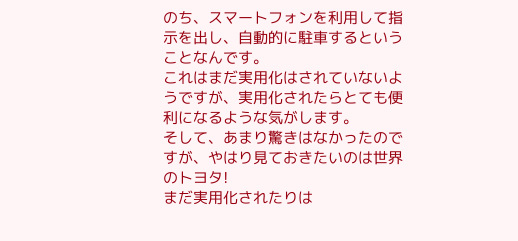のち、スマートフォンを利用して指示を出し、自動的に駐車するということなんです。
これはまだ実用化はされていないようですが、実用化されたらとても便利になるような気がします。
そして、あまり驚きはなかったのですが、やはり見ておきたいのは世界のトヨタ!
まだ実用化されたりは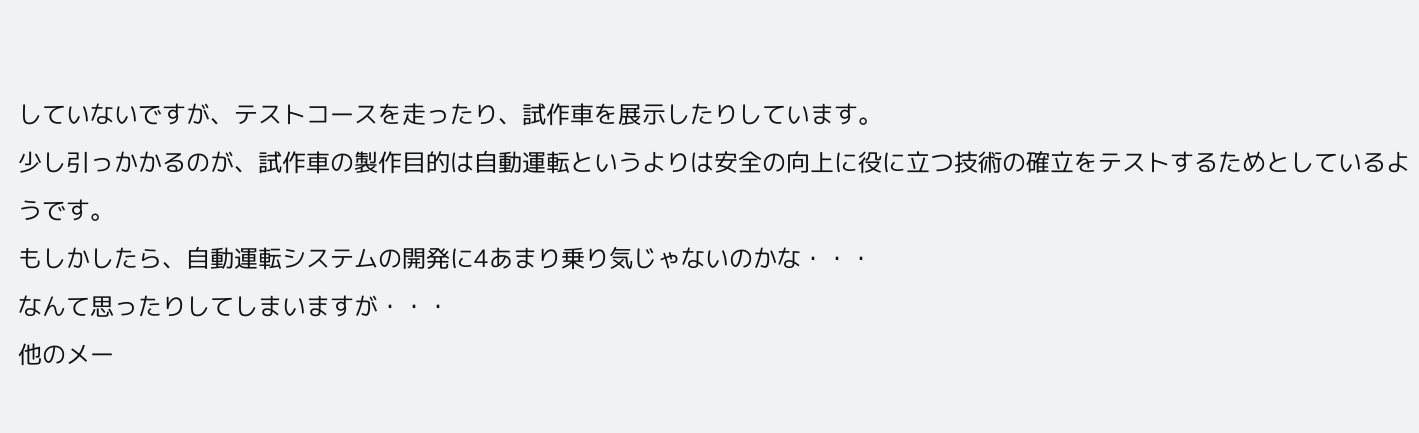していないですが、テストコースを走ったり、試作車を展示したりしています。
少し引っかかるのが、試作車の製作目的は自動運転というよりは安全の向上に役に立つ技術の確立をテストするためとしているようです。
もしかしたら、自動運転システムの開発に4あまり乗り気じゃないのかな・・・
なんて思ったりしてしまいますが・・・
他のメー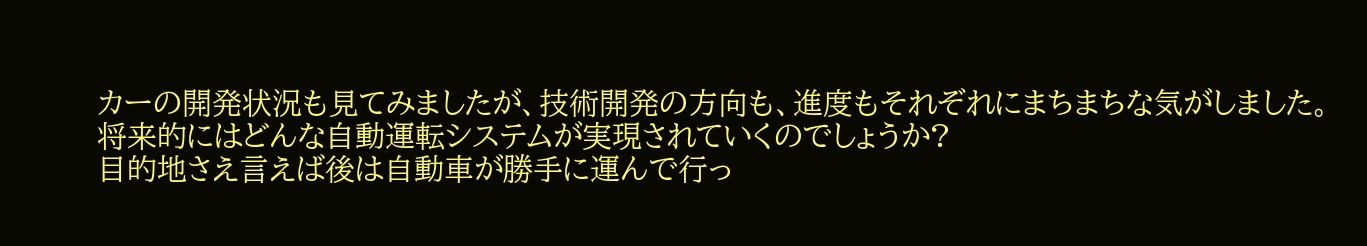カーの開発状況も見てみましたが、技術開発の方向も、進度もそれぞれにまちまちな気がしました。
将来的にはどんな自動運転システムが実現されていくのでしょうか?
目的地さえ言えば後は自動車が勝手に運んで行っ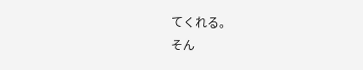てくれる。
そん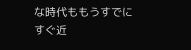な時代ももうすでにすぐ近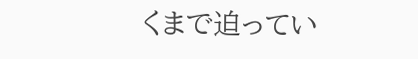くまで迫ってい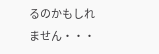るのかもしれません・・・